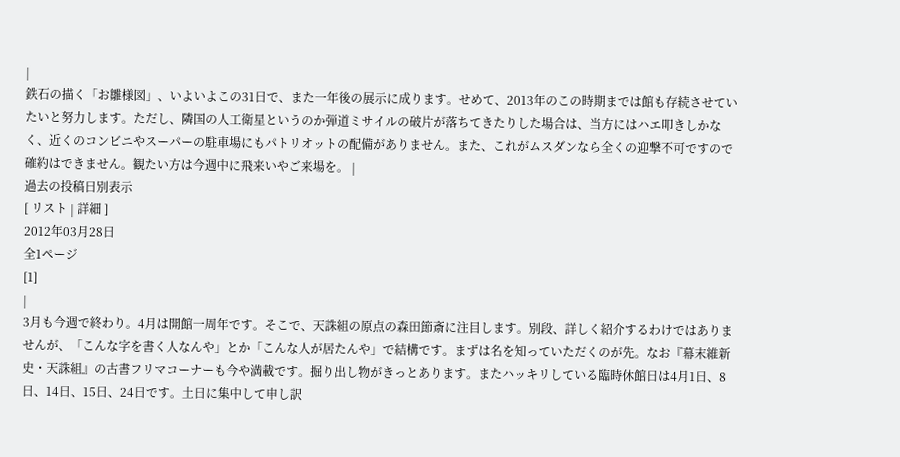|
鉄石の描く「お雛様図」、いよいよこの31日で、また一年後の展示に成ります。せめて、2013年のこの時期までは館も存続させていたいと努力します。ただし、隣国の人工衛星というのか弾道ミサイルの破片が落ちてきたりした場合は、当方にはハエ叩きしかなく、近くのコンビニやスーパーの駐車場にもパトリオットの配備がありません。また、これがムスダンなら全くの迎撃不可ですので確約はできません。観たい方は今週中に飛来いやご来場を。 |
過去の投稿日別表示
[ リスト | 詳細 ]
2012年03月28日
全1ページ
[1]
|
3月も今週で終わり。4月は開館一周年です。そこで、天誅組の原点の森田節斎に注目します。別段、詳しく紹介するわけではありませんが、「こんな字を書く人なんや」とか「こんな人が居たんや」で結構です。まずは名を知っていただくのが先。なお『幕末維新史・天誅組』の古書フリマコーナーも今や満載です。掘り出し物がきっとあります。またハッキリしている臨時休館日は4月1日、8日、14日、15日、24日です。土日に集中して申し訳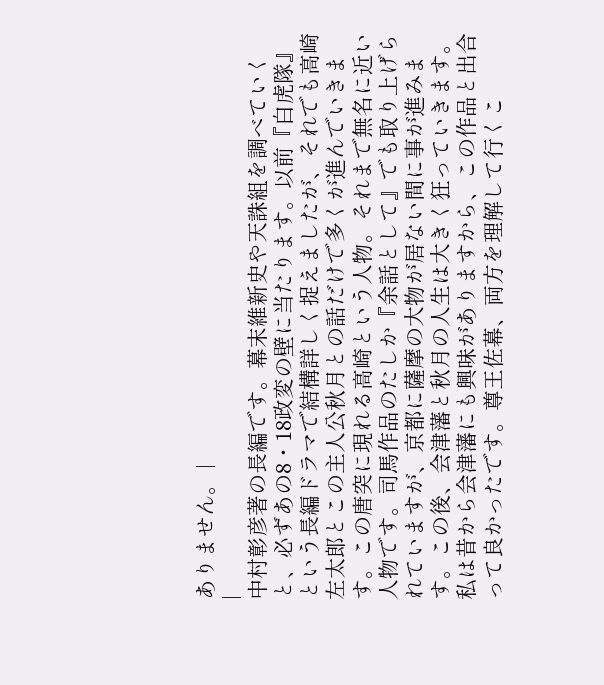ありません。 |
|
中村彰彦著の長編です。幕末維新史や天誅組を調べていくと、必ずあの8・18政変の壁に当たります。以前『白虎隊』という長編ドラマで結構詳しく捉えましたが、それでも高崎左太郎とこの主人公秋月との話だけで多くが進んでいきます。この唐突に現れる高崎という人物。それまで無名に近い人物です。司馬作品のたしか『余話として』でも取り上げられていますが、京都に薩摩の大物が居ない間に事が進みます。この後、会津藩と秋月の人生は大きく狂っていきます。私は昔から会津藩にも興味がありますから、この作品と出合って良かったです。尊王佐幕、両方を理解して行くこ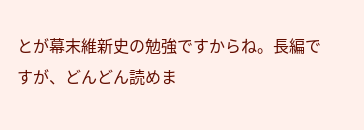とが幕末維新史の勉強ですからね。長編ですが、どんどん読めま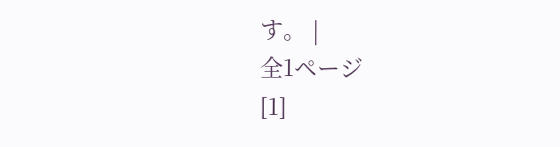す。 |
全1ページ
[1]